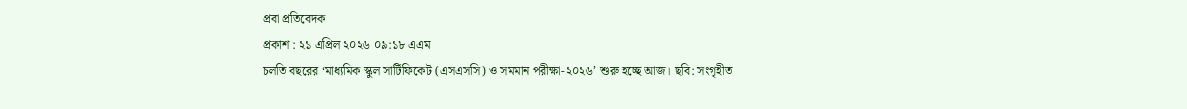প্রবা প্রতিবেদক
প্রকাশ : ২১ এপ্রিল ২০২৬ ০৯:১৮ এএম
চলতি বছরের ‘মাধ্যমিক স্কুল সার্টিফিকেট (এসএসসি) ও সমমান পরীক্ষা-২০২৬’ শুরু হচ্ছে আজ। ছবি: সংগৃহীত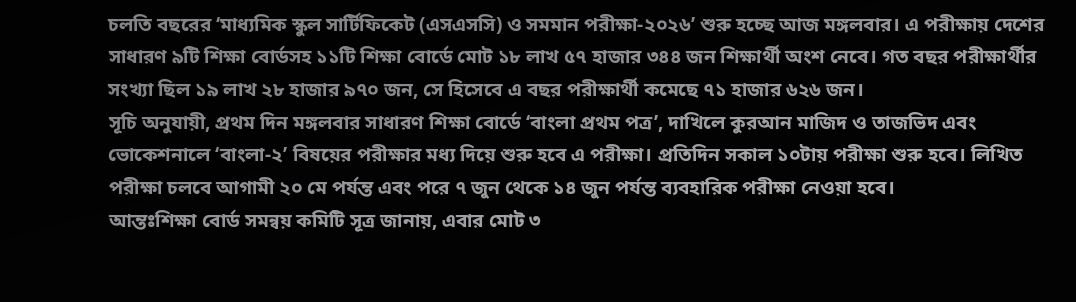চলতি বছরের ‘মাধ্যমিক স্কুল সার্টিফিকেট (এসএসসি) ও সমমান পরীক্ষা-২০২৬’ শুরু হচ্ছে আজ মঙ্গলবার। এ পরীক্ষায় দেশের সাধারণ ৯টি শিক্ষা বোর্ডসহ ১১টি শিক্ষা বোর্ডে মোট ১৮ লাখ ৫৭ হাজার ৩৪৪ জন শিক্ষার্থী অংশ নেবে। গত বছর পরীক্ষার্থীর সংখ্যা ছিল ১৯ লাখ ২৮ হাজার ৯৭০ জন, সে হিসেবে এ বছর পরীক্ষার্থী কমেছে ৭১ হাজার ৬২৬ জন।
সূচি অনুযায়ী, প্রথম দিন মঙ্গলবার সাধারণ শিক্ষা বোর্ডে ‘বাংলা প্রথম পত্র’, দাখিলে কুরআন মাজিদ ও তাজভিদ এবং ভোকেশনালে ‘বাংলা-২’ বিষয়ের পরীক্ষার মধ্য দিয়ে শুরু হবে এ পরীক্ষা। প্রতিদিন সকাল ১০টায় পরীক্ষা শুরু হবে। লিখিত পরীক্ষা চলবে আগামী ২০ মে পর্যন্ত এবং পরে ৭ জুন থেকে ১৪ জুন পর্যন্ত ব্যবহারিক পরীক্ষা নেওয়া হবে।
আন্তঃশিক্ষা বোর্ড সমন্বয় কমিটি সূত্র জানায়, এবার মোট ৩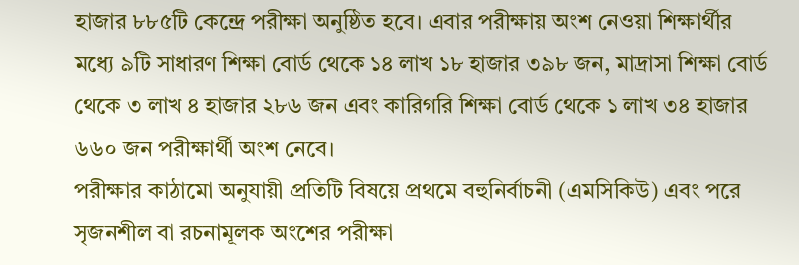হাজার ৮৮৫টি কেন্দ্রে পরীক্ষা অনুষ্ঠিত হবে। এবার পরীক্ষায় অংশ নেওয়া শিক্ষার্থীর মধ্যে ৯টি সাধারণ শিক্ষা বোর্ড থেকে ১৪ লাখ ১৮ হাজার ৩৯৮ জন, মাদ্রাসা শিক্ষা বোর্ড থেকে ৩ লাখ ৪ হাজার ২৮৬ জন এবং কারিগরি শিক্ষা বোর্ড থেকে ১ লাখ ৩৪ হাজার ৬৬০ জন পরীক্ষার্থী অংশ নেবে।
পরীক্ষার কাঠামো অনুযায়ী প্রতিটি বিষয়ে প্রথমে বহুনির্বাচনী (এমসিকিউ) এবং পরে সৃজনশীল বা রচনামূলক অংশের পরীক্ষা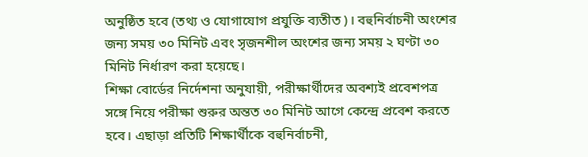অনুষ্ঠিত হবে (তথ্য ও যোগাযোগ প্রযুক্তি ব্যতীত)। বহুনির্বাচনী অংশের জন্য সময় ৩০ মিনিট এবং সৃজনশীল অংশের জন্য সময় ২ ঘণ্টা ৩০ মিনিট নির্ধারণ করা হয়েছে।
শিক্ষা বোর্ডের নির্দেশনা অনুযায়ী, পরীক্ষার্থীদের অবশ্যই প্রবেশপত্র সঙ্গে নিয়ে পরীক্ষা শুরুর অন্তত ৩০ মিনিট আগে কেন্দ্রে প্রবেশ করতে হবে। এছাড়া প্রতিটি শিক্ষার্থীকে বহুনির্বাচনী,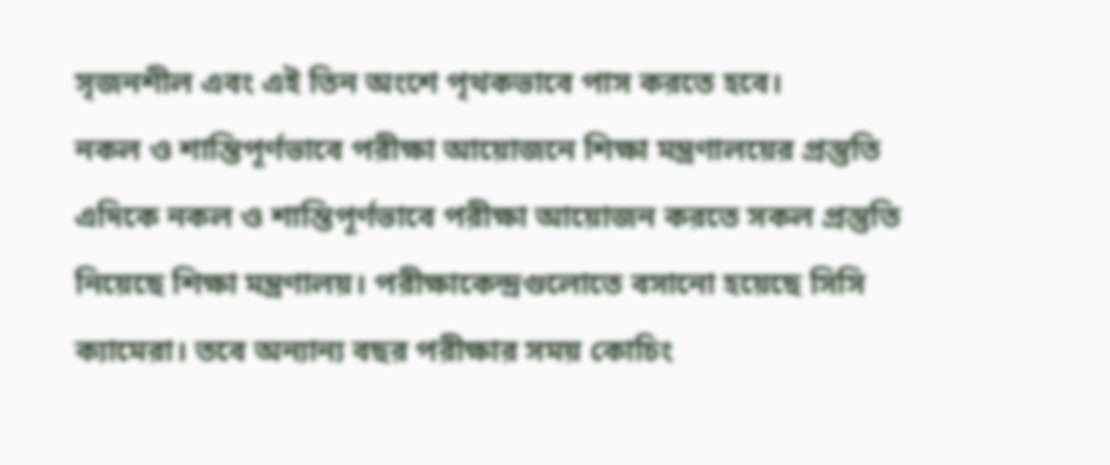সৃজনশীল এবং এই তিন অংশে পৃথকভাবে পাস করতে হবে।
নকল ও শান্তিপূর্ণভাবে পরীক্ষা আয়োজনে শিক্ষা মন্ত্রণালয়ের প্রস্তুতি
এদিকে নকল ও শান্তিপূর্ণভাবে পরীক্ষা আয়োজন করতে সকল প্রস্তুতি নিয়েছে শিক্ষা মন্ত্রণালয়। পরীক্ষাকেন্দ্রগুলোতে বসানো হয়েছে সিসি ক্যামেরা। তবে অন্যান্য বছর পরীক্ষার সময় কোচিং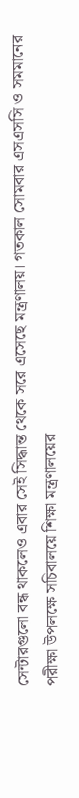সেন্টারগুলো বন্ধ থাকলেও এবার সেই সিদ্ধান্ত থেকে সরে এসেছে মন্ত্রণালয়। গতকাল সোমবার এসএসসি ও সমমানের পরীক্ষা উপলক্ষে সচিবালয়ে শিক্ষা মন্ত্রণালয়ের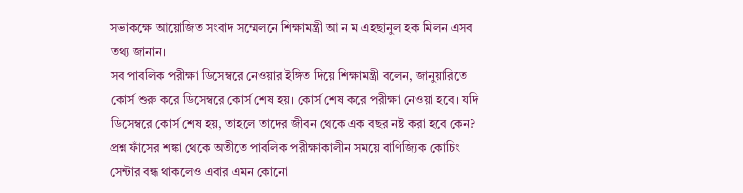সভাকক্ষে আয়োজিত সংবাদ সম্মেলনে শিক্ষামন্ত্রী আ ন ম এহছানুল হক মিলন এসব তথ্য জানান।
সব পাবলিক পরীক্ষা ডিসেম্বরে নেওয়ার ইঙ্গিত দিয়ে শিক্ষামন্ত্রী বলেন, জানুয়ারিতে কোর্স শুরু করে ডিসেম্বরে কোর্স শেষ হয়। কোর্স শেষ করে পরীক্ষা নেওয়া হবে। যদি ডিসেম্বরে কোর্স শেষ হয়, তাহলে তাদের জীবন থেকে এক বছর নষ্ট করা হবে কেন?
প্রশ্ন ফাঁসের শঙ্কা থেকে অতীতে পাবলিক পরীক্ষাকালীন সময়ে বাণিজ্যিক কোচিং সেন্টার বন্ধ থাকলেও এবার এমন কোনো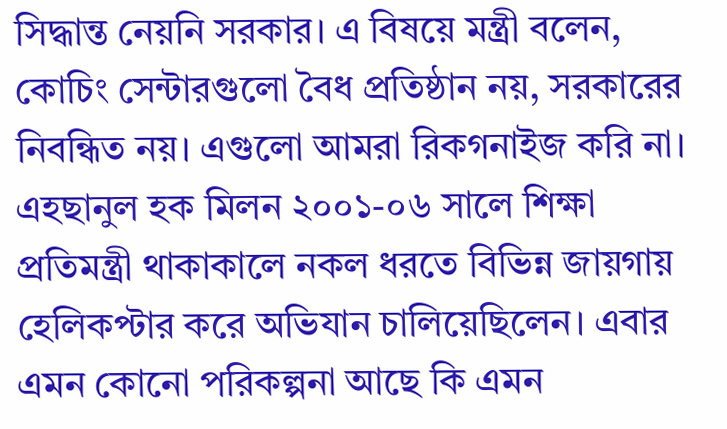সিদ্ধান্ত নেয়নি সরকার। এ বিষয়ে মন্ত্রী বলেন, কোচিং সেন্টারগুলো বৈধ প্রতিষ্ঠান নয়, সরকারের নিবন্ধিত নয়। এগুলো আমরা রিকগনাইজ করি না।
এহছানুল হক মিলন ২০০১-০৬ সালে শিক্ষা প্রতিমন্ত্রী থাকাকালে নকল ধরতে বিভিন্ন জায়গায় হেলিকপ্টার করে অভিযান চালিয়েছিলেন। এবার এমন কোনো পরিকল্পনা আছে কি এমন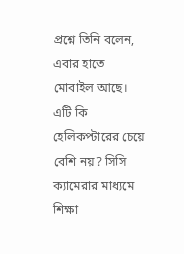প্রশ্নে তিনি বলেন, এবার হাতে মোবাইল আছে। এটি কি হেলিকপ্টারের চেয়ে বেশি নয়? সিসি ক্যামেরার মাধ্যমে শিক্ষা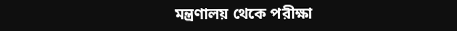মন্ত্রণালয় থেকে পরীক্ষা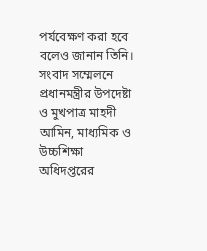পর্যবেক্ষণ করা হবে বলেও জানান তিনি।
সংবাদ সম্মেলনে প্রধানমন্ত্রীর উপদেষ্টা ও মুখপাত্র মাহদী আমিন, মাধ্যমিক ও উচ্চশিক্ষা অধিদপ্তরের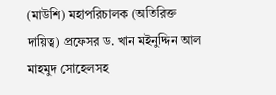(মাউশি) মহাপরিচালক (অতিরিক্ত দায়িত্ব) প্রফেসর ড. খান মইনুদ্দিন আল মাহমুদ সোহেলসহ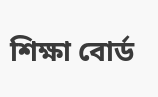শিক্ষা বোর্ড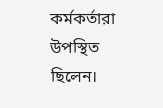কর্মকর্তারা উপস্থিত ছিলেন।